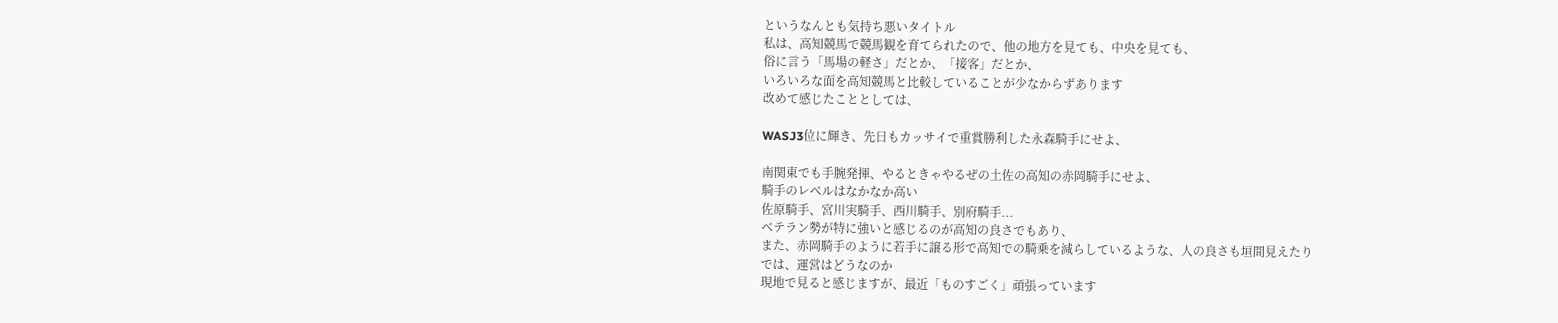というなんとも気持ち悪いタイトル
私は、高知競馬で競馬観を育てられたので、他の地方を見ても、中央を見ても、
俗に言う「馬場の軽さ」だとか、「接客」だとか、
いろいろな面を高知競馬と比較していることが少なからずあります
改めて感じたこととしては、

WASJ3位に輝き、先日もカッサイで重賞勝利した永森騎手にせよ、

南関東でも手腕発揮、やるときゃやるぜの土佐の高知の赤岡騎手にせよ、
騎手のレベルはなかなか高い
佐原騎手、宮川実騎手、西川騎手、別府騎手...
ベテラン勢が特に強いと感じるのが高知の良さでもあり、
また、赤岡騎手のように若手に譲る形で高知での騎乗を減らしているような、人の良さも垣間見えたり
では、運営はどうなのか
現地で見ると感じますが、最近「ものすごく」頑張っています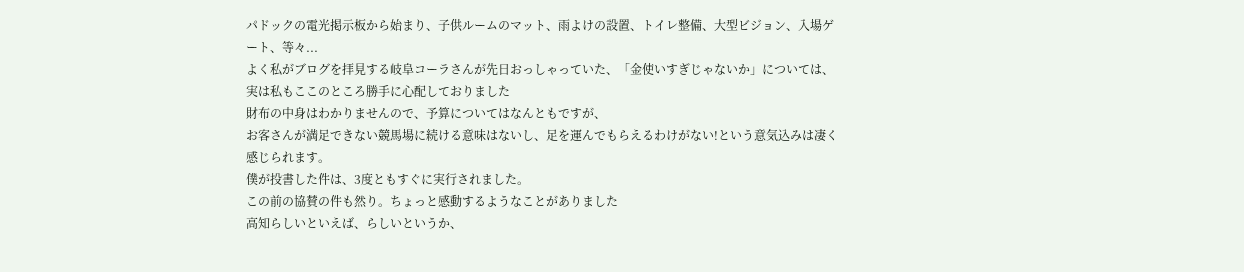パドックの電光掲示板から始まり、子供ルームのマット、雨よけの設置、トイレ整備、大型ビジョン、入場ゲート、等々...
よく私がブログを拝見する岐阜コーラさんが先日おっしゃっていた、「金使いすぎじゃないか」については、実は私もここのところ勝手に心配しておりました
財布の中身はわかりませんので、予算についてはなんともですが、
お客さんが満足できない競馬場に続ける意味はないし、足を運んでもらえるわけがない!という意気込みは凄く感じられます。
僕が投書した件は、3度ともすぐに実行されました。
この前の協賛の件も然り。ちょっと感動するようなことがありました
高知らしいといえば、らしいというか、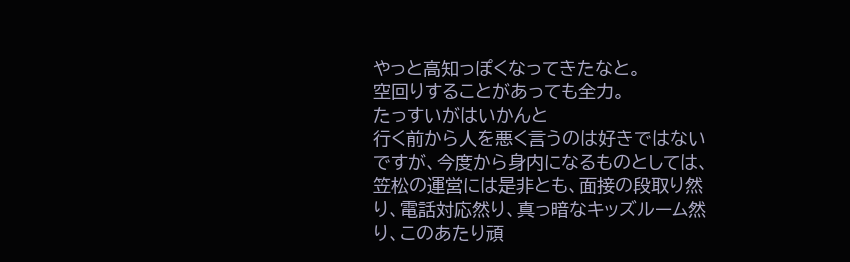やっと高知っぽくなってきたなと。
空回りすることがあっても全力。
たっすいがはいかんと
行く前から人を悪く言うのは好きではないですが、今度から身内になるものとしては、
笠松の運営には是非とも、面接の段取り然り、電話対応然り、真っ暗なキッズルーム然り、このあたり頑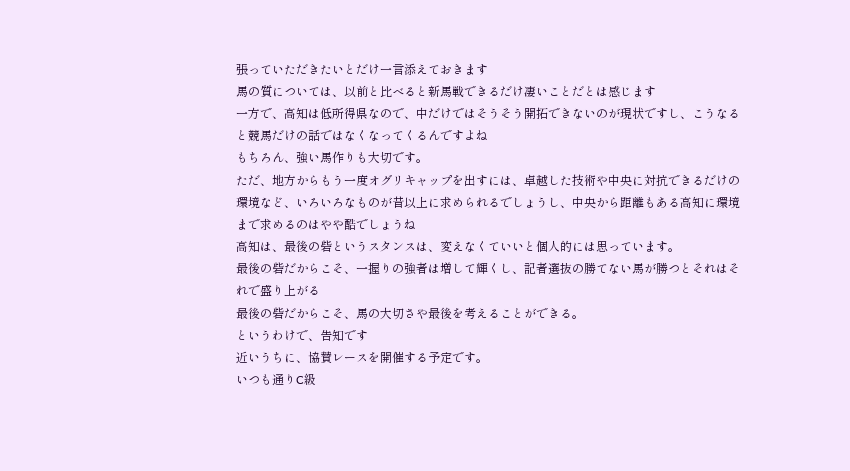張っていただきたいとだけ一言添えておきます
馬の質については、以前と比べると新馬戦できるだけ凄いことだとは感じます
一方で、高知は低所得県なので、中だけではそうそう開拓できないのが現状ですし、こうなると競馬だけの話ではなくなってくるんですよね
もちろん、強い馬作りも大切です。
ただ、地方からもう一度オグリキャップを出すには、卓越した技術や中央に対抗できるだけの環境など、いろいろなものが昔以上に求められるでしょうし、中央から距離もある高知に環境まで求めるのはやや酷でしょうね
高知は、最後の砦というスタンスは、変えなくていいと個人的には思っています。
最後の砦だからこそ、一握りの強者は増して輝くし、記者選抜の勝てない馬が勝つとそれはそれで盛り上がる
最後の砦だからこそ、馬の大切さや最後を考えることができる。
というわけで、告知です
近いうちに、協賛レースを開催する予定です。
いつも通りC級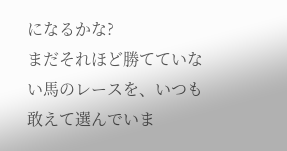になるかな?
まだそれほど勝てていない馬のレースを、いつも敢えて選んでいま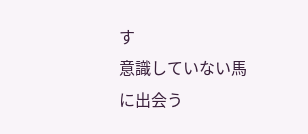す
意識していない馬に出会う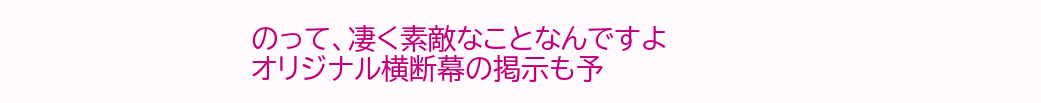のって、凄く素敵なことなんですよ
オリジナル横断幕の掲示も予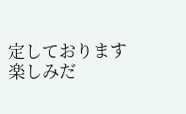定しております
楽しみだ